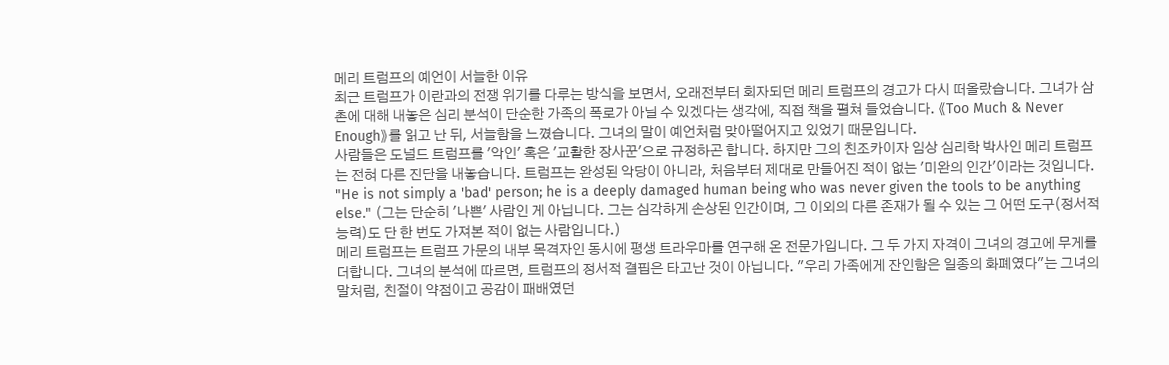메리 트럼프의 예언이 서늘한 이유
최근 트럼프가 이란과의 전쟁 위기를 다루는 방식을 보면서, 오래전부터 회자되던 메리 트럼프의 경고가 다시 떠올랐습니다. 그녀가 삼촌에 대해 내놓은 심리 분석이 단순한 가족의 폭로가 아닐 수 있겠다는 생각에, 직접 책을 펼쳐 들었습니다. 《Too Much & Never Enough》를 읽고 난 뒤, 서늘함을 느꼈습니다. 그녀의 말이 예언처럼 맞아떨어지고 있었기 때문입니다.
사람들은 도널드 트럼프를 '악인' 혹은 '교활한 장사꾼'으로 규정하곤 합니다. 하지만 그의 친조카이자 임상 심리학 박사인 메리 트럼프는 전혀 다른 진단을 내놓습니다. 트럼프는 완성된 악당이 아니라, 처음부터 제대로 만들어진 적이 없는 '미완의 인간'이라는 것입니다.
"He is not simply a 'bad' person; he is a deeply damaged human being who was never given the tools to be anything else." (그는 단순히 '나쁜' 사람인 게 아닙니다. 그는 심각하게 손상된 인간이며, 그 이외의 다른 존재가 될 수 있는 그 어떤 도구(정서적 능력)도 단 한 번도 가져본 적이 없는 사람입니다.)
메리 트럼프는 트럼프 가문의 내부 목격자인 동시에 평생 트라우마를 연구해 온 전문가입니다. 그 두 가지 자격이 그녀의 경고에 무게를 더합니다. 그녀의 분석에 따르면, 트럼프의 정서적 결핍은 타고난 것이 아닙니다. "우리 가족에게 잔인함은 일종의 화폐였다"는 그녀의 말처럼, 친절이 약점이고 공감이 패배였던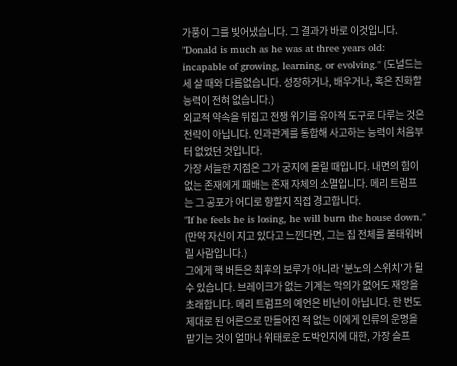가풍이 그를 빚어냈습니다. 그 결과가 바로 이것입니다.
"Donald is much as he was at three years old: incapable of growing, learning, or evolving." (도널드는 세 살 때와 다름없습니다. 성장하거나, 배우거나, 혹은 진화할 능력이 전혀 없습니다.)
외교적 약속을 뒤집고 전쟁 위기를 유아적 도구로 다루는 것은 전략이 아닙니다. 인과관계를 통합해 사고하는 능력이 처음부터 없었던 것입니다.
가장 서늘한 지점은 그가 궁지에 몰릴 때입니다. 내면의 힘이 없는 존재에게 패배는 존재 자체의 소멸입니다. 메리 트럼프는 그 공포가 어디로 향할지 직접 경고합니다.
"If he feels he is losing, he will burn the house down." (만약 자신이 지고 있다고 느낀다면, 그는 집 전체를 불태워버릴 사람입니다.)
그에게 핵 버튼은 최후의 보루가 아니라 '분노의 스위치'가 될 수 있습니다. 브레이크가 없는 기계는 악의가 없어도 재앙을 초래합니다. 메리 트럼프의 예언은 비난이 아닙니다. 한 번도 제대로 된 어른으로 만들어진 적 없는 이에게 인류의 운명을 맡기는 것이 얼마나 위태로운 도박인지에 대한, 가장 슬프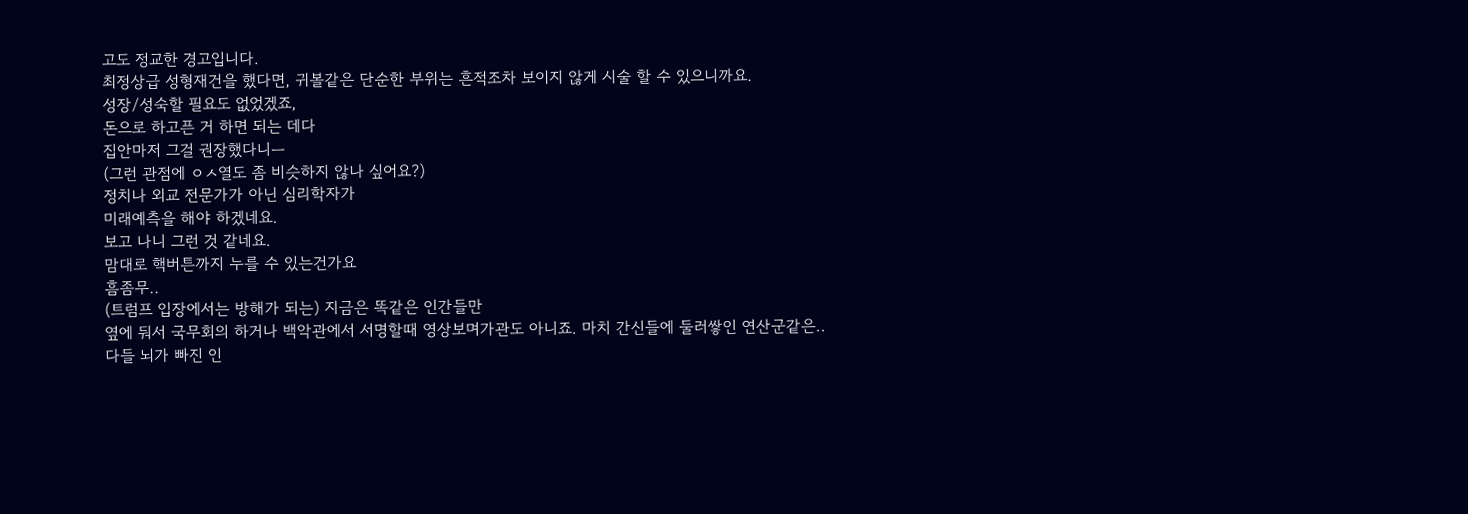고도 정교한 경고입니다.
최정상급 성형재건을 했다면, 귀볼같은 단순한 부위는 흔적조차 보이지 않게 시술 할 수 있으니까요.
성장/성숙할 필요도 없었겠죠,
돈으로 하고픈 거 하면 되는 데다
집안마저 그걸 권장했다니ㅡ
(그런 관점에 ㅇㅅ열도 좀 비슷하지 않나 싶어요?)
정치나 외교 전문가가 아닌 심리학자가
미래예측을 해야 하겠네요.
보고 나니 그런 것 같네요.
맘대로 핵버튼까지 누를 수 있는건가요
흠좀무..
(트럼프 입장에서는 방해가 되는) 지금은 똑같은 인간들만
옆에 둬서 국무회의 하거나 백악관에서 서명할때 영상보며가관도 아니죠. 마치 간신들에 둘러쌓인 연산군같은..
다들 뇌가 빠진 인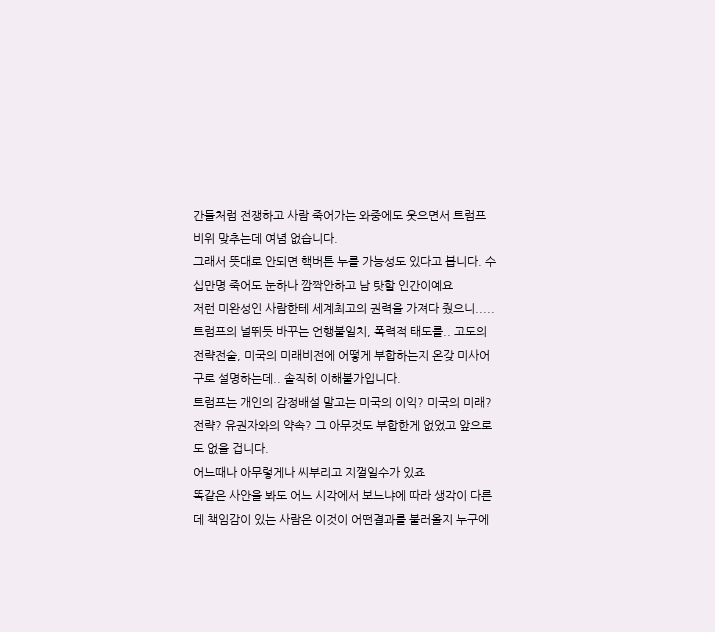간들처럼 전쟁하고 사람 죽어가는 와중에도 웃으면서 트럼프 비위 맞추는데 여념 없습니다.
그래서 뜻대로 안되면 핵버튼 누를 가능성도 있다고 봅니다. 수십만명 죽어도 눈하나 깜짝안하고 남 탓할 인간이예요
저런 미완성인 사람한테 세계최고의 권력을 가져다 줬으니.....
트럼프의 널뛰듯 바꾸는 언행불일치, 폭력적 태도를.. 고도의 전략전술, 미국의 미래비전에 어떻게 부합하는지 온갖 미사어구로 설명하는데.. 솔직히 이해불가입니다.
트럼프는 개인의 감정배설 말고는 미국의 이익? 미국의 미래? 전략? 유권자와의 약속? 그 아무것도 부합한게 없었고 앞으로도 없을 겁니다.
어느때나 아무렇게나 씨부리고 지껄일수가 있죠
똑같은 사안을 봐도 어느 시각에서 보느냐에 따라 생각이 다른데 책임감이 있는 사람은 이것이 어떤결과를 불러올지 누구에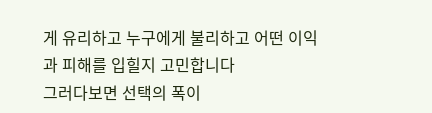게 유리하고 누구에게 불리하고 어떤 이익과 피해를 입힐지 고민합니다
그러다보면 선택의 폭이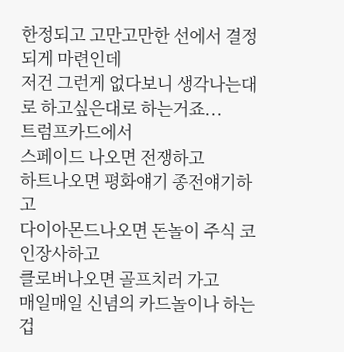한정되고 고만고만한 선에서 결정되게 마련인데
저건 그런게 없다보니 생각나는대로 하고싶은대로 하는거죠...
트럼프카드에서
스페이드 나오면 전쟁하고
하트나오면 평화얘기 종전얘기하고
다이아몬드나오면 돈놀이 주식 코인장사하고
클로버나오면 골프치러 가고
매일매일 신념의 카드놀이나 하는겁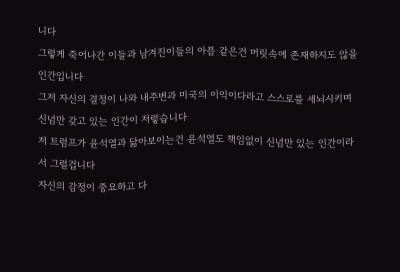니다
그렇게 죽어나간 이들과 남겨진이들의 아픔 같은건 머릿속에 존재하지도 않을 인간입니다
그저 자신의 결정이 나와 내주변과 미국의 이익이다라고 스스로를 세뇌시키며 신념만 갖고 있는 인간이 저렇습니다
저 트럼프가 윤석열과 닮아보이는건 윤석열도 책임없이 신념만 있는 인간이라서 그럴겁니다
자신의 감정이 중요하고 다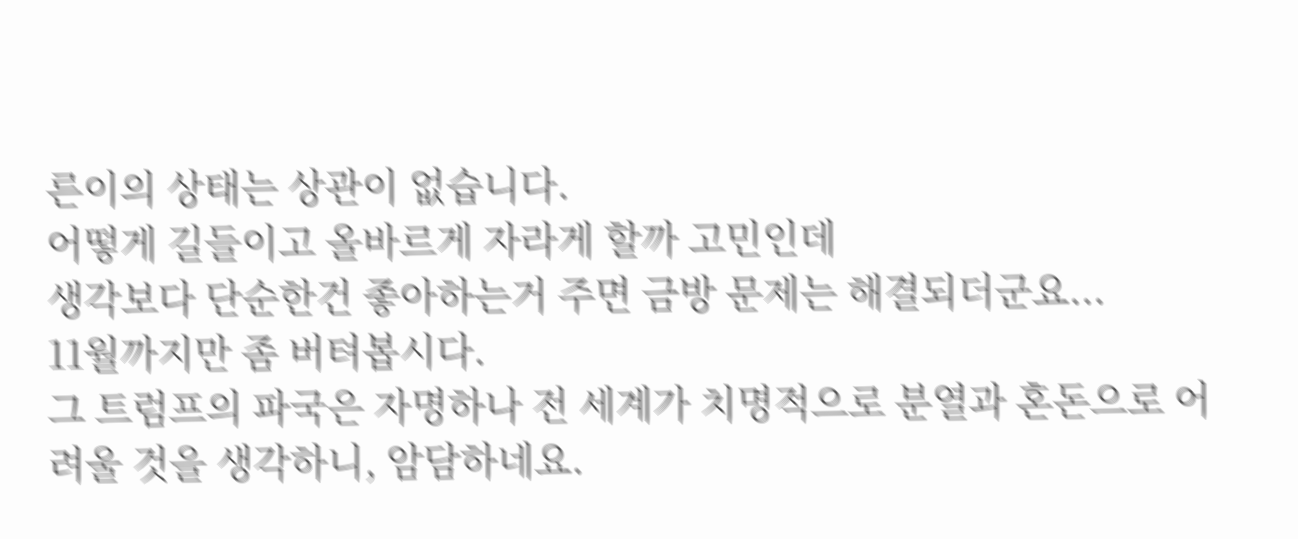른이의 상태는 상관이 없습니다.
어떻게 길들이고 올바르게 자라게 할까 고민인데
생각보다 단순한건 좋아하는거 주면 금방 문제는 해결되더군요...
11월까지만 좀 버텨봅시다.
그 트럼프의 파국은 자명하나 전 세계가 치명적으로 분열과 혼돈으로 어려울 것을 생각하니, 암담하네요.